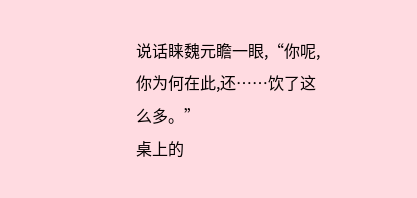说话睐魏元瞻一眼,“你呢,你为何在此,还……饮了这么多。”
桌上的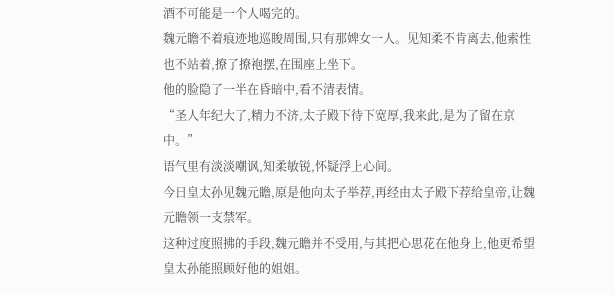酒不可能是一个人喝完的。
魏元瞻不着痕迹地巡睃周围,只有那婢女一人。见知柔不肯离去,他索性也不站着,撩了撩袍摆,在围座上坐下。
他的脸隐了一半在昏暗中,看不清表情。
“圣人年纪大了,精力不济,太子殿下待下宽厚,我来此,是为了留在京中。”
语气里有淡淡嘲讽,知柔敏锐,怀疑浮上心间。
今日皇太孙见魏元瞻,原是他向太子举荐,再经由太子殿下荐给皇帝,让魏元瞻领一支禁军。
这种过度照拂的手段,魏元瞻并不受用,与其把心思花在他身上,他更希望皇太孙能照顾好他的姐姐。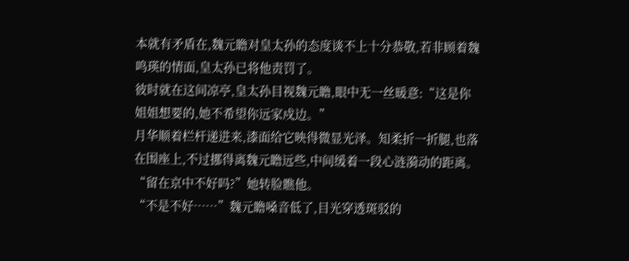本就有矛盾在,魏元瞻对皇太孙的态度谈不上十分恭敬,若非顾着魏鸣瑛的情面,皇太孙已将他责罚了。
彼时就在这间凉亭,皇太孙目视魏元瞻,眼中无一丝暖意:“这是你姐姐想要的,她不希望你远家戍边。”
月华顺着栏杆递进来,漆面给它映得微显光泽。知柔折一折腿,也落在围座上,不过挪得离魏元瞻远些,中间缓着一段心涟漪动的距离。
“留在京中不好吗?”她转脸瞧他。
“不是不好……”魏元瞻嗓音低了,目光穿透斑驳的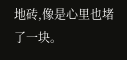地砖,像是心里也堵了一块。